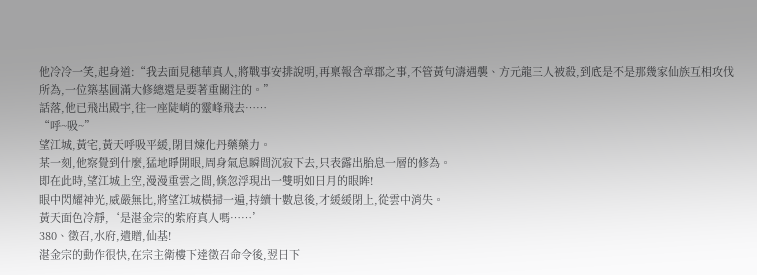他冷冷一笑,起身道:“我去面見穗華真人,將戰事安排說明,再稟報含章郡之事,不管黃句濤遇襲、方元龍三人被殺,到底是不是那幾家仙族互相攻伐所為,一位築基圓滿大修總還是要著重關注的。”
話落,他已飛出殿宇,往一座陡峭的靈峰飛去……
“呼~吸~”
望江城,黃宅,黃天呼吸平緩,閉目煉化丹藥藥力。
某一刻,他察覺到什麼,猛地睜開眼,周身氣息瞬間沉寂下去,只表露出胎息一層的修為。
即在此時,望江城上空,漫漫重雲之間,倏忽浮現出一雙明如日月的眼眸!
眼中閃耀神光,威嚴無比,將望江城橫掃一遍,持續十數息後,才緩緩閉上,從雲中消失。
黃天面色冷靜,‘是湛金宗的紫府真人嗎……’
380、徵召,水府,遺贈,仙基!
湛金宗的動作很快,在宗主衛樓下達徵召命令後,翌日下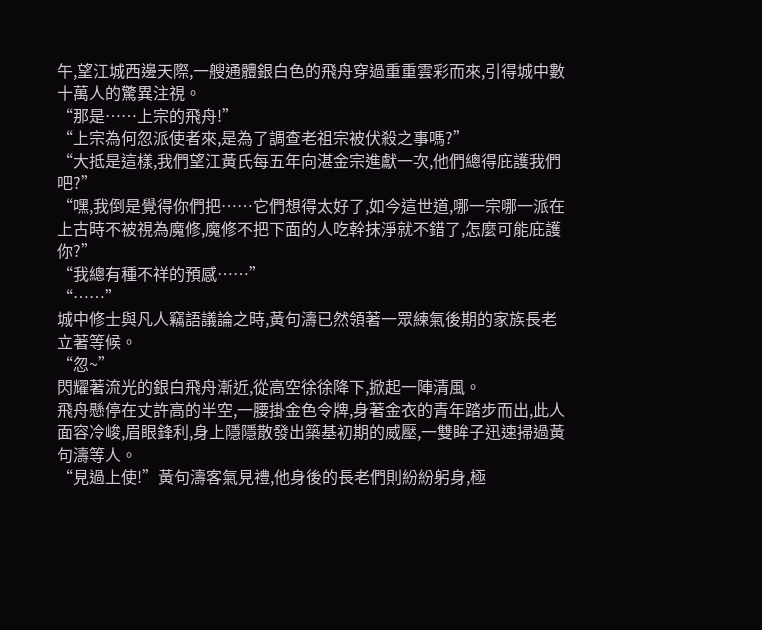午,望江城西邊天際,一艘通體銀白色的飛舟穿過重重雲彩而來,引得城中數十萬人的驚異注視。
“那是……上宗的飛舟!”
“上宗為何忽派使者來,是為了調查老祖宗被伏殺之事嗎?”
“大抵是這樣,我們望江黃氏每五年向湛金宗進獻一次,他們總得庇護我們吧?”
“嘿,我倒是覺得你們把……它們想得太好了,如今這世道,哪一宗哪一派在上古時不被視為魔修,魔修不把下面的人吃幹抹淨就不錯了,怎麼可能庇護你?”
“我總有種不祥的預感……”
“……”
城中修士與凡人竊語議論之時,黃句濤已然領著一眾練氣後期的家族長老立著等候。
“忽~”
閃耀著流光的銀白飛舟漸近,從高空徐徐降下,掀起一陣清風。
飛舟懸停在丈許高的半空,一腰掛金色令牌,身著金衣的青年踏步而出,此人面容冷峻,眉眼鋒利,身上隱隱散發出築基初期的威壓,一雙眸子迅速掃過黃句濤等人。
“見過上使!”黃句濤客氣見禮,他身後的長老們則紛紛躬身,極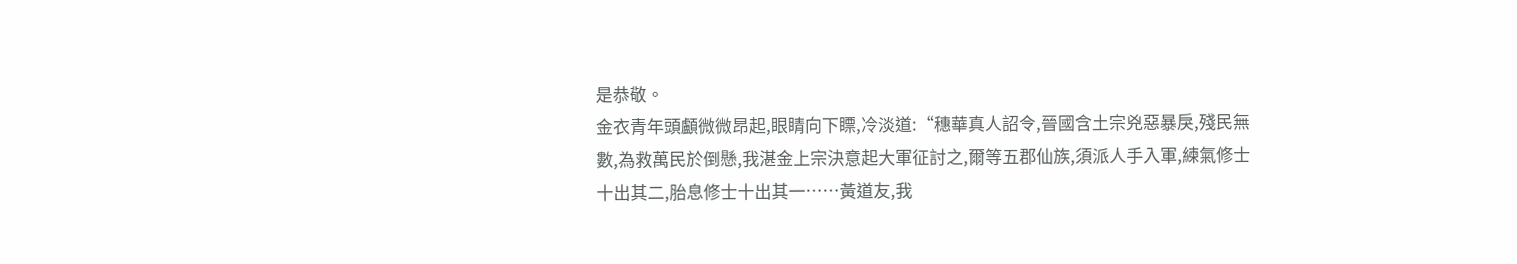是恭敬。
金衣青年頭顱微微昂起,眼睛向下瞟,冷淡道:“穗華真人詔令,晉國含土宗兇惡暴戾,殘民無數,為救萬民於倒懸,我湛金上宗決意起大軍征討之,爾等五郡仙族,須派人手入軍,練氣修士十出其二,胎息修士十出其一……黃道友,我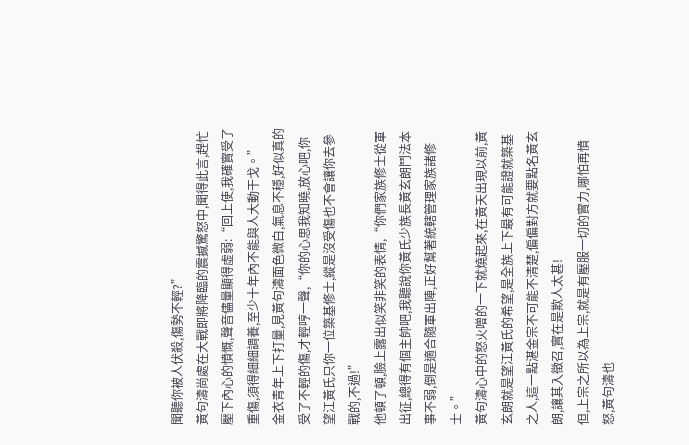聞聽你被人伏殺,傷勢不輕?”
黃句濤尚處在大戰即將降臨的震撼驚怒中,聞得此言,趕忙壓下內心的憤慨,聲音儘量顯得虛弱:“回上使,我確實受了重傷,須得細細調養,至少十年內不能與人大動干戈。”
金衣青年上下打量,見黃句濤面色微白,氣息不穩,好似真的受了不輕的傷,才輕哼一聲,“你的心思我知曉,放心吧,你望江黃氏只你一位築基修士,縱是沒受傷也不會讓你去參戰的,不過!”
他頓了頓,臉上露出似笑非笑的表情,“你們家族修士從軍出征,總得有個主帥吧,我聽說你黃氏少族長黃玄朗鬥法本事不弱,倒是適合隨軍出陣,正好幫著統轄管理家族諸修士。”
黃句濤心中的怒火噌的一下就燒起來,在黃天出現以前,黃玄朗就是望江黃氏的希望,是全族上下最有可能證就築基之人,這一點湛金宗不可能不清楚,偏偏對方就要點名黃玄朗,讓其入徵召,實在是欺人太甚!
但,上宗之所以為上宗,就是有壓服一切的實力,哪怕再憤怒,黃句濤也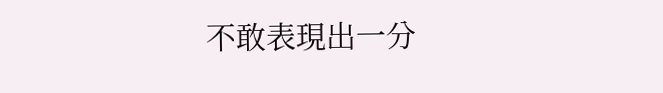不敢表現出一分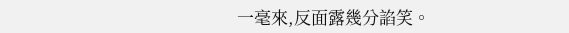一毫來,反面露幾分諂笑。